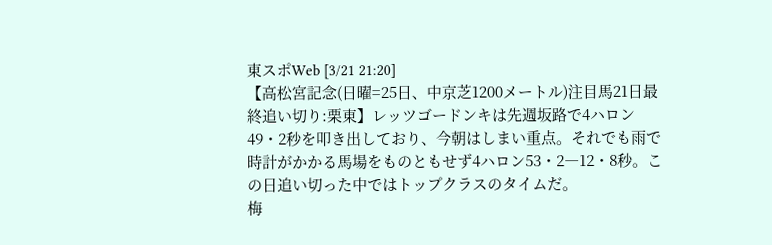東スポWeb [3/21 21:20]
【高松宮記念(日曜=25日、中京芝1200メートル)注目馬21日最終追い切り:栗東】レッツゴードンキは先週坂路で4ハロン49・2秒を叩き出しており、今朝はしまい重点。それでも雨で時計がかかる馬場をものともせず4ハロン53・2―12・8秒。この日追い切った中ではトップクラスのタイムだ。
梅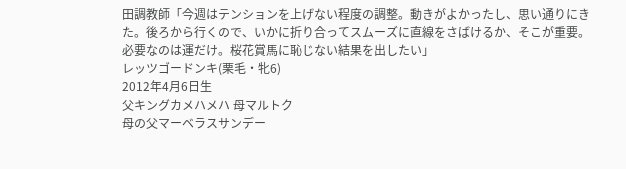田調教師「今週はテンションを上げない程度の調整。動きがよかったし、思い通りにきた。後ろから行くので、いかに折り合ってスムーズに直線をさばけるか、そこが重要。必要なのは運だけ。桜花賞馬に恥じない結果を出したい」
レッツゴードンキ(栗毛・牝6)
2012年4月6日生
父キングカメハメハ 母マルトク
母の父マーベラスサンデー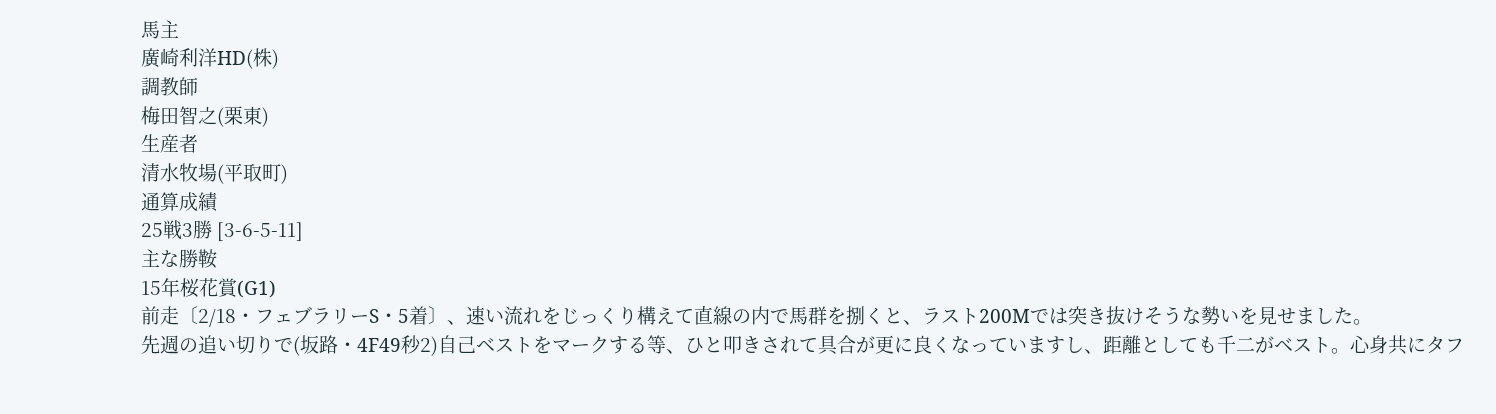馬主
廣崎利洋HD(株)
調教師
梅田智之(栗東)
生産者
清水牧場(平取町)
通算成績
25戦3勝 [3-6-5-11]
主な勝鞍
15年桜花賞(G1)
前走〔2/18・フェブラリーS・5着〕、速い流れをじっくり構えて直線の内で馬群を捌くと、ラスト200Mでは突き抜けそうな勢いを見せました。
先週の追い切りで(坂路・4F49秒2)自己ベストをマークする等、ひと叩きされて具合が更に良くなっていますし、距離としても千二がベスト。心身共にタフ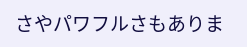さやパワフルさもありま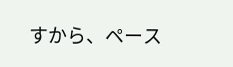すから、ペース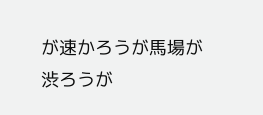が速かろうが馬場が渋ろうが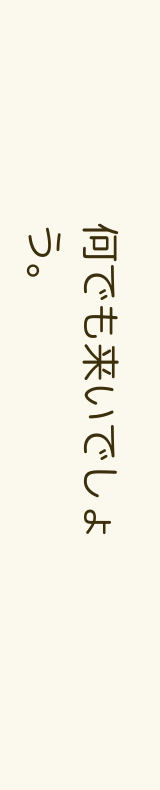何でも来いでしょう。